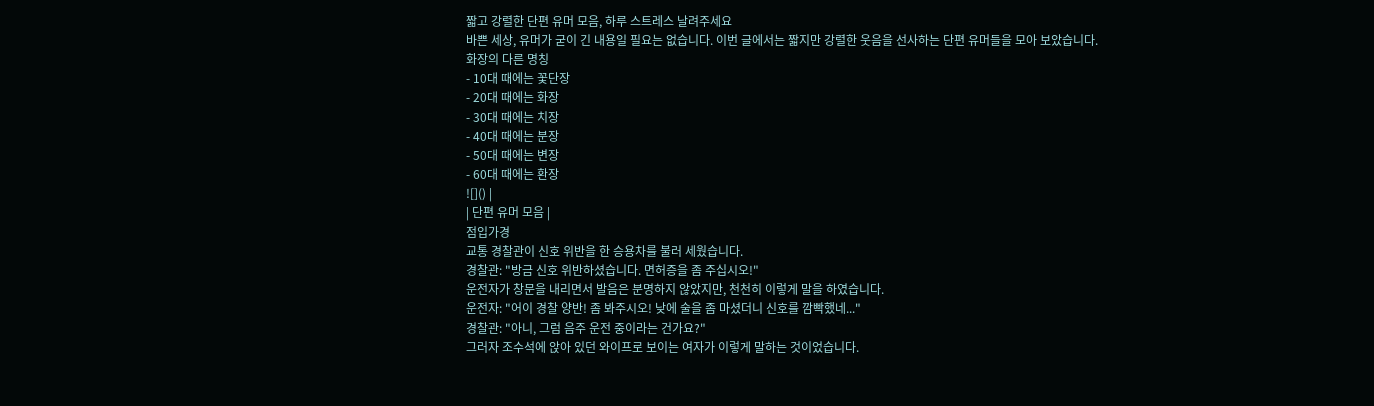짧고 강렬한 단편 유머 모음, 하루 스트레스 날려주세요
바쁜 세상, 유머가 굳이 긴 내용일 필요는 없습니다. 이번 글에서는 짧지만 강렬한 웃음을 선사하는 단편 유머들을 모아 보았습니다.
화장의 다른 명칭
- 10대 때에는 꽃단장
- 20대 때에는 화장
- 30대 때에는 치장
- 40대 때에는 분장
- 50대 때에는 변장
- 60대 때에는 환장
![]() |
| 단편 유머 모음 |
점입가경
교통 경찰관이 신호 위반을 한 승용차를 불러 세웠습니다.
경찰관: "방금 신호 위반하셨습니다. 면허증을 좀 주십시오!"
운전자가 창문을 내리면서 발음은 분명하지 않았지만, 천천히 이렇게 말을 하였습니다.
운전자: "어이 경찰 양반! 좀 봐주시오! 낮에 술을 좀 마셨더니 신호를 깜빡했네..."
경찰관: "아니, 그럼 음주 운전 중이라는 건가요?"
그러자 조수석에 앉아 있던 와이프로 보이는 여자가 이렇게 말하는 것이었습니다.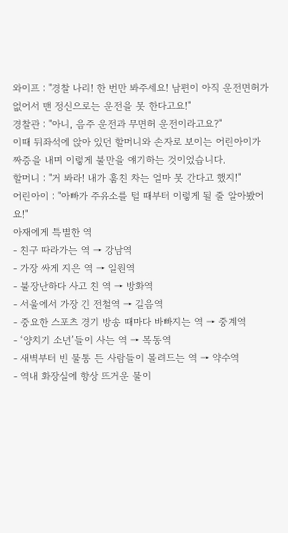와이프 : "경찰 나리! 한 번만 봐주세요! 남편이 아직 운전면허가 없어서 맨 정신으로는 운전을 못 한다고요!"
경찰관 : "아니, 음주 운전과 무면허 운전이라고요?"
이때 뒤좌석에 앉아 있던 할머니와 손자로 보이는 어린아이가 짜증을 내며 이렇게 불만을 얘기하는 것이었습니다.
할머니 : "거 봐라! 내가 훔친 차는 얼마 못 간다고 했지!"
어린아이 : "아빠가 주유소를 털 때부터 이렇게 될 줄 알아봤어요!"
아재에게 특별한 역
- 친구 따라가는 역 → 강남역
- 가장 싸게 지은 역 → 일원역
- 불장난하다 사고 친 역 → 방화역
- 서울에서 가장 긴 전철역 → 길음역
- 중요한 스포츠 경기 방송 때마다 바빠지는 역 → 중계역
- ‘양치기 소년’들이 사는 역 → 목동역
- 새벽부터 빈 물통 든 사람들이 몰려드는 역 → 약수역
- 역내 화장실에 항상 뜨거운 물이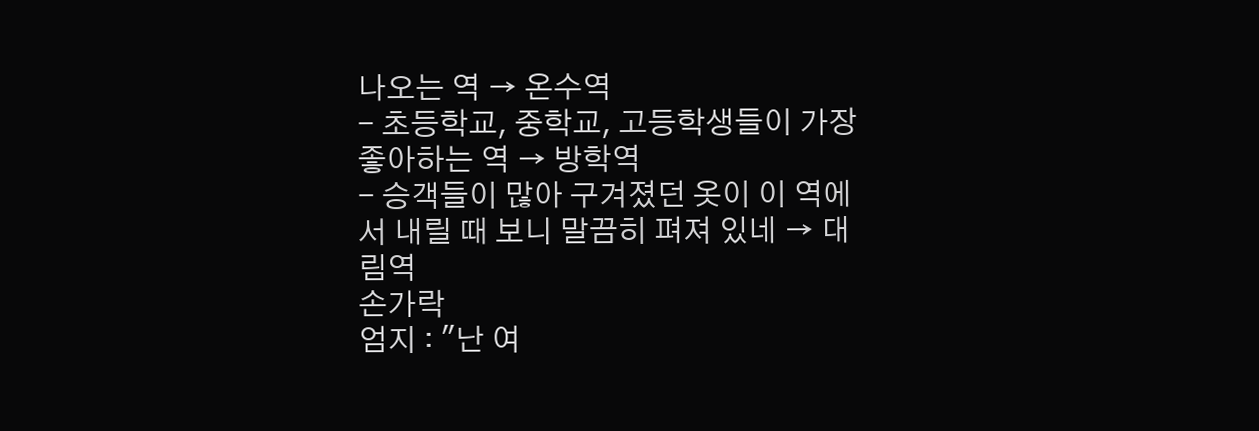나오는 역 → 온수역
- 초등학교, 중학교, 고등학생들이 가장 좋아하는 역 → 방학역
- 승객들이 많아 구겨졌던 옷이 이 역에서 내릴 때 보니 말끔히 펴져 있네 → 대림역
손가락
엄지 : "난 여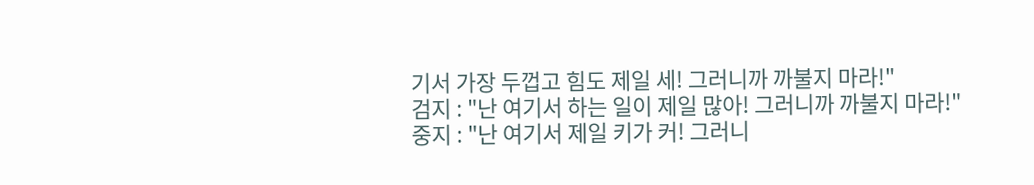기서 가장 두껍고 힘도 제일 세! 그러니까 까불지 마라!"
검지 : "난 여기서 하는 일이 제일 많아! 그러니까 까불지 마라!"
중지 : "난 여기서 제일 키가 커! 그러니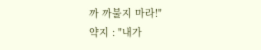까 까불지 마라!"
약지 : "내가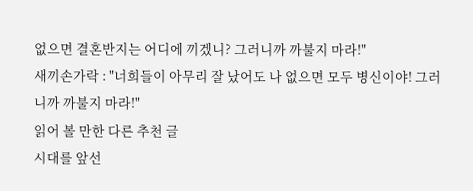없으면 결혼반지는 어디에 끼겠니? 그러니까 까불지 마라!"
새끼손가락 : "너희들이 아무리 잘 났어도 나 없으면 모두 병신이야! 그러니까 까불지 마라!"
읽어 볼 만한 다른 추천 글
시대를 앞선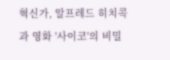혁신가, 알프레드 히치콕과 영화 '사이코'의 비밀